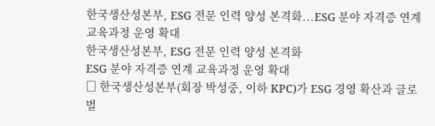한국생산성본부, ESG 전문 인력 양성 본격화...ESG 분야 자격증 연계 교육과정 운영 확대
한국생산성본부, ESG 전문 인력 양성 본격화
ESG 분야 자격증 연계 교육과정 운영 확대
□ 한국생산성본부(회장 박성중, 이하 KPC)가 ESG 경영 확산과 글로벌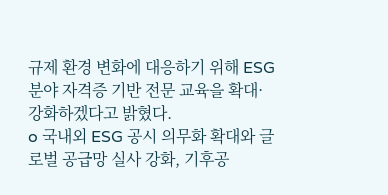규제 환경 변화에 대응하기 위해 ESG 분야 자격증 기반 전문 교육을 확대·강화하겠다고 밝혔다.
o 국내외 ESG 공시 의무화 확대와 글로벌 공급망 실사 강화, 기후공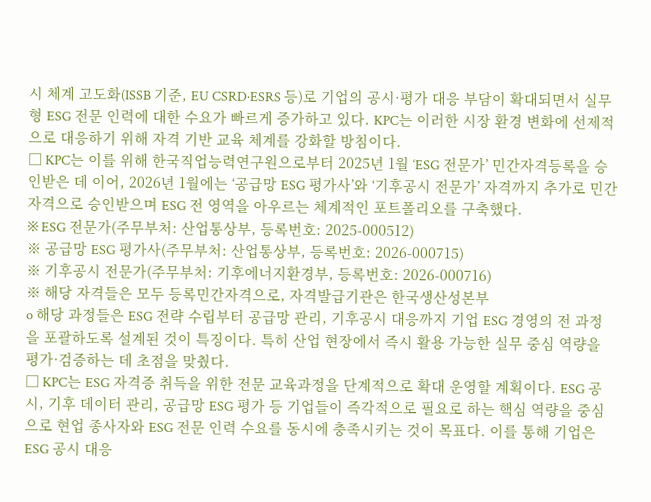시 체계 고도화(ISSB 기준, EU CSRD·ESRS 등)로 기업의 공시·평가 대응 부담이 확대되면서 실무형 ESG 전문 인력에 대한 수요가 빠르게 증가하고 있다. KPC는 이러한 시장 환경 변화에 선제적으로 대응하기 위해 자격 기반 교육 체계를 강화할 방침이다.
□ KPC는 이를 위해 한국직업능력연구원으로부터 2025년 1월 ‘ESG 전문가’ 민간자격등록을 승인받은 데 이어, 2026년 1월에는 ‘공급망 ESG 평가사’와 ‘기후공시 전문가’ 자격까지 추가로 민간자격으로 승인받으며 ESG 전 영역을 아우르는 체계적인 포트폴리오를 구축했다.
※ ESG 전문가(주무부처: 산업통상부, 등록번호: 2025-000512)
※ 공급망 ESG 평가사(주무부처: 산업통상부, 등록번호: 2026-000715)
※ 기후공시 전문가(주무부처: 기후에너지환경부, 등록번호: 2026-000716)
※ 해당 자격들은 모두 등록민간자격으로, 자격발급기관은 한국생산성본부
o 해당 과정들은 ESG 전략 수립부터 공급망 관리, 기후공시 대응까지 기업 ESG 경영의 전 과정을 포괄하도록 설계된 것이 특징이다. 특히 산업 현장에서 즉시 활용 가능한 실무 중심 역량을 평가·검증하는 데 초점을 맞췄다.
□ KPC는 ESG 자격증 취득을 위한 전문 교육과정을 단계적으로 확대 운영할 계획이다. ESG 공시, 기후 데이터 관리, 공급망 ESG 평가 등 기업들이 즉각적으로 필요로 하는 핵심 역량을 중심으로 현업 종사자와 ESG 전문 인력 수요를 동시에 충족시키는 것이 목표다. 이를 통해 기업은 ESG 공시 대응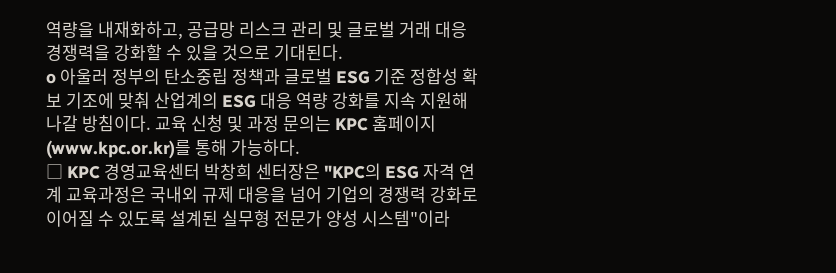역량을 내재화하고, 공급망 리스크 관리 및 글로벌 거래 대응 경쟁력을 강화할 수 있을 것으로 기대된다.
o 아울러 정부의 탄소중립 정책과 글로벌 ESG 기준 정합성 확보 기조에 맞춰 산업계의 ESG 대응 역량 강화를 지속 지원해 나갈 방침이다. 교육 신청 및 과정 문의는 KPC 홈페이지(www.kpc.or.kr)를 통해 가능하다.
□ KPC 경영교육센터 박창희 센터장은 "KPC의 ESG 자격 연계 교육과정은 국내외 규제 대응을 넘어 기업의 경쟁력 강화로 이어질 수 있도록 설계된 실무형 전문가 양성 시스템"이라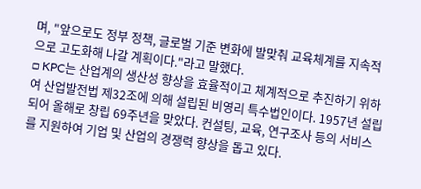며, "앞으로도 정부 정책, 글로벌 기준 변화에 발맞춰 교육체계를 지속적으로 고도화해 나갈 계획이다."라고 말했다.
□ KPC는 산업계의 생산성 향상을 효율적이고 체계적으로 추진하기 위하여 산업발전법 제32조에 의해 설립된 비영리 특수법인이다. 1957년 설립되어 올해로 창립 69주년을 맞았다. 컨설팅, 교육, 연구조사 등의 서비스를 지원하여 기업 및 산업의 경쟁력 향상을 돕고 있다.